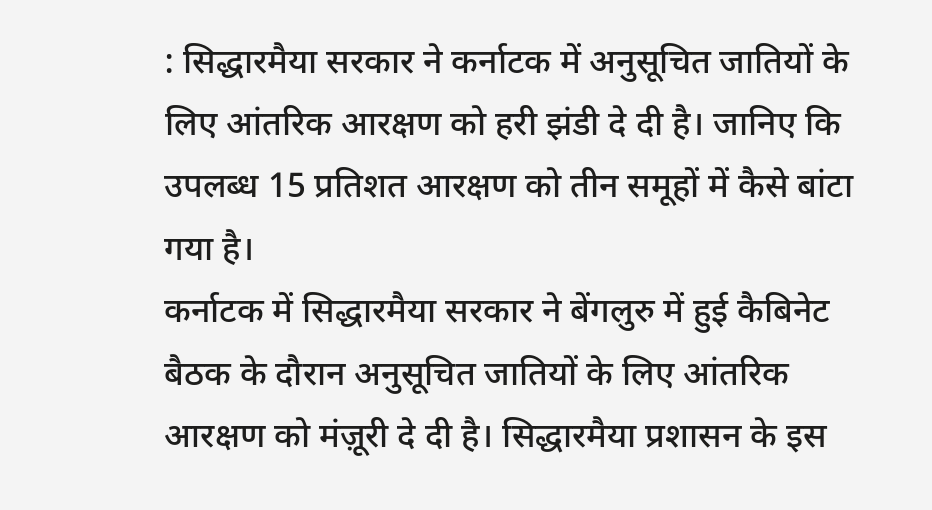: सिद्धारमैया सरकार ने कर्नाटक में अनुसूचित जातियों के लिए आंतरिक आरक्षण को हरी झंडी दे दी है। जानिए कि उपलब्ध 15 प्रतिशत आरक्षण को तीन समूहों में कैसे बांटा गया है।
कर्नाटक में सिद्धारमैया सरकार ने बेंगलुरु में हुई कैबिनेट बैठक के दौरान अनुसूचित जातियों के लिए आंतरिक आरक्षण को मंज़ूरी दे दी है। सिद्धारमैया प्रशासन के इस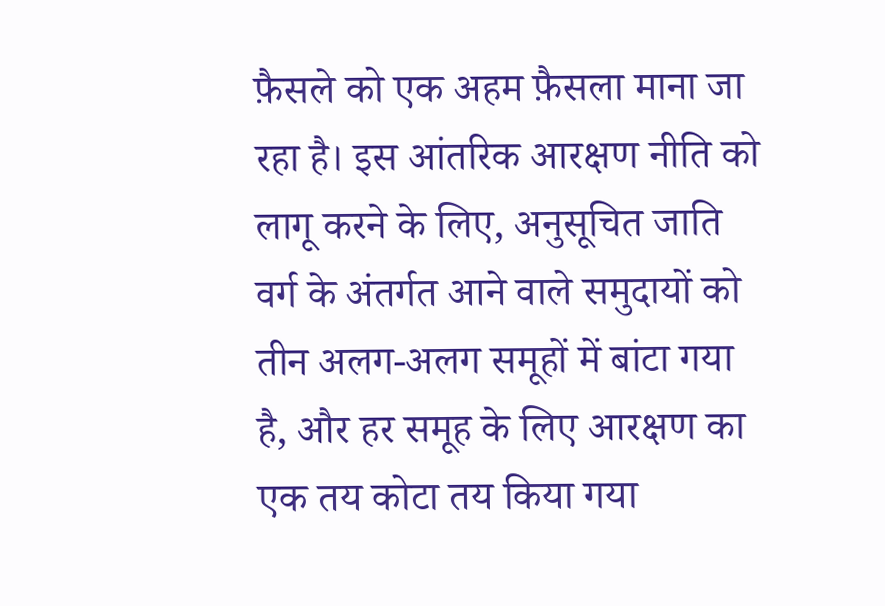फ़ैसले को एक अहम फ़ैसला माना जा रहा है। इस आंतरिक आरक्षण नीति को लागू करने के लिए, अनुसूचित जाति वर्ग के अंतर्गत आने वाले समुदायों को तीन अलग-अलग समूहों में बांटा गया है, और हर समूह के लिए आरक्षण का एक तय कोटा तय किया गया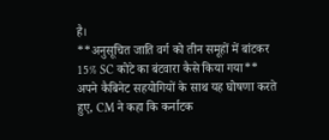है।
**अनुसूचित जाति वर्ग को तीन समूहों में बांटकर 15% SC कोटे का बंटवारा कैसे किया गया**
अपने कैबिनेट सहयोगियों के साथ यह घोषणा करते हुए, CM ने कहा कि कर्नाटक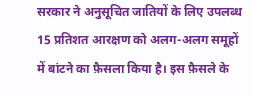सरकार ने अनुसूचित जातियों के लिए उपलब्ध 15 प्रतिशत आरक्षण को अलग-अलग समूहों में बांटने का फ़ैसला किया है। इस फ़ैसले के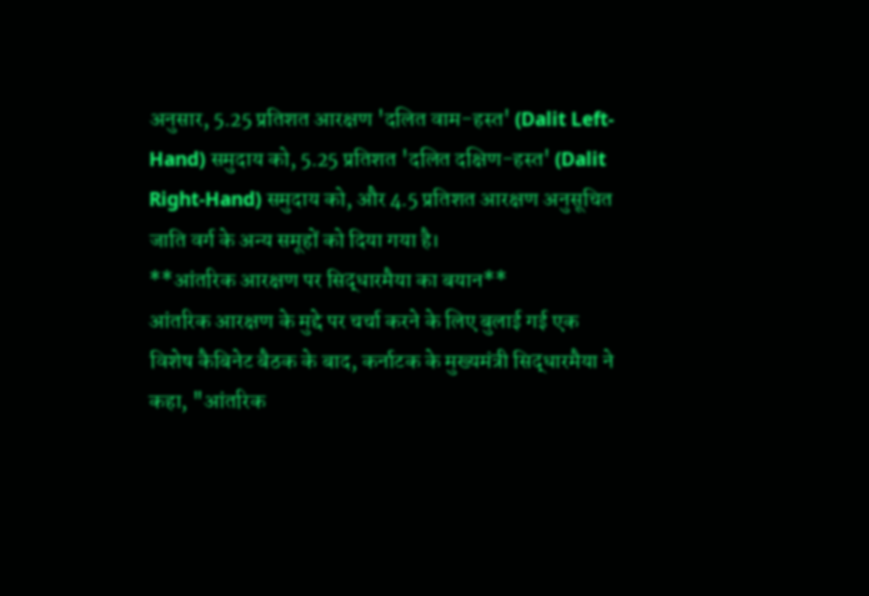अनुसार, 5.25 प्रतिशत आरक्षण 'दलित वाम-हस्त' (Dalit Left-Hand) समुदाय को, 5.25 प्रतिशत 'दलित दक्षिण-हस्त' (Dalit Right-Hand) समुदाय को, और 4.5 प्रतिशत आरक्षण अनुसूचित जाति वर्ग के अन्य समूहों को दिया गया है।
**आंतरिक आरक्षण पर सिद्धारमैया का बयान**
आंतरिक आरक्षण के मुद्दे पर चर्चा करने के लिए बुलाई गई एक विशेष कैबिनेट बैठक के बाद, कर्नाटक के मुख्यमंत्री सिद्धारमैया ने कहा, "आंतरिक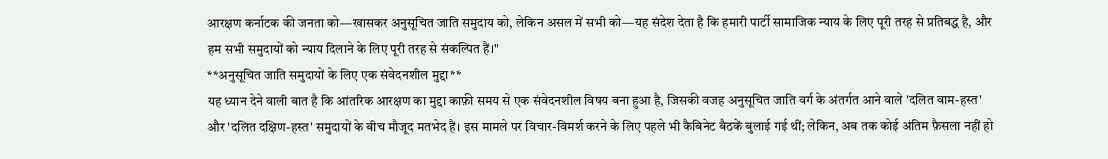आरक्षण कर्नाटक की जनता को—खासकर अनुसूचित जाति समुदाय को, लेकिन असल में सभी को—यह संदेश देता है कि हमारी पार्टी सामाजिक न्याय के लिए पूरी तरह से प्रतिबद्ध है, और हम सभी समुदायों को न्याय दिलाने के लिए पूरी तरह से संकल्पित हैं।"
**अनुसूचित जाति समुदायों के लिए एक संवेदनशील मुद्दा**
यह ध्यान देने वाली बात है कि आंतरिक आरक्षण का मुद्दा काफ़ी समय से एक संवेदनशील विषय बना हुआ है, जिसकी वजह अनुसूचित जाति वर्ग के अंतर्गत आने वाले 'दलित वाम-हस्त' और 'दलित दक्षिण-हस्त' समुदायों के बीच मौजूद मतभेद हैं। इस मामले पर विचार-विमर्श करने के लिए पहले भी कैबिनेट बैठकें बुलाई गई थीं; लेकिन, अब तक कोई अंतिम फ़ैसला नहीं हो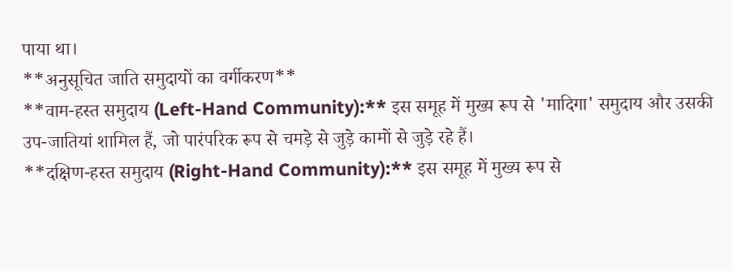पाया था।
**अनुसूचित जाति समुदायों का वर्गीकरण**
**वाम-हस्त समुदाय (Left-Hand Community):** इस समूह में मुख्य रूप से 'मादिगा' समुदाय और उसकी उप-जातियां शामिल हैं, जो पारंपरिक रूप से चमड़े से जुड़े कामों से जुड़े रहे हैं।
**दक्षिण-हस्त समुदाय (Right-Hand Community):** इस समूह में मुख्य रूप से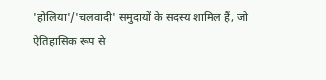'होलिया'/'चलवादी' समुदायों के सदस्य शामिल हैं, जो ऐतिहासिक रूप से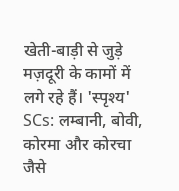खेती-बाड़ी से जुड़े मज़दूरी के कामों में लगे रहे हैं। 'स्पृश्य' SCs: लम्बानी, बोवी, कोरमा और कोरचा जैसे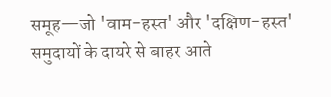समूह—जो 'वाम-हस्त' और 'दक्षिण-हस्त' समुदायों के दायरे से बाहर आते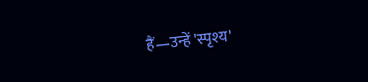हैं—उन्हें 'स्पृश्य'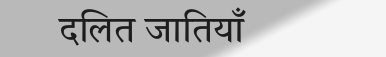दलित जातियाँ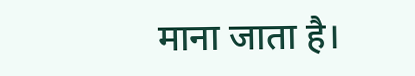माना जाता है।